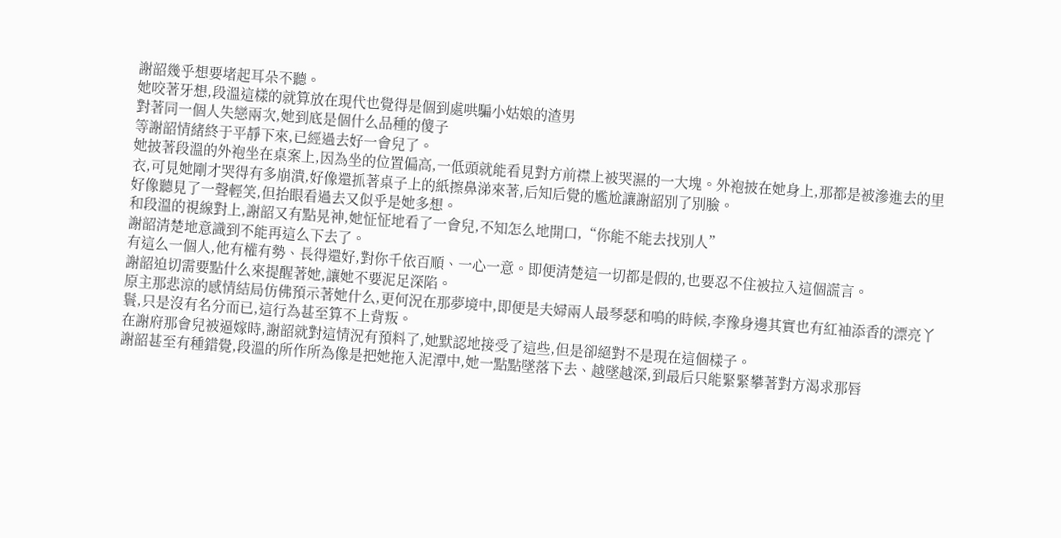謝韶幾乎想要堵起耳朵不聽。
她咬著牙想,段溫這樣的就算放在現代也覺得是個到處哄騙小姑娘的渣男
對著同一個人失戀兩次,她到底是個什么品種的傻子
等謝韶情緒終于平靜下來,已經過去好一會兒了。
她披著段溫的外袍坐在桌案上,因為坐的位置偏高,一低頭就能看見對方前襟上被哭濕的一大塊。外袍披在她身上,那都是被滲進去的里衣,可見她剛才哭得有多崩潰,好像還抓著桌子上的紙擦鼻涕來著,后知后覺的尷尬讓謝韶別了別臉。
好像聽見了一聲輕笑,但抬眼看過去又似乎是她多想。
和段溫的視線對上,謝韶又有點晃神,她怔怔地看了一會兒,不知怎么地開口,“你能不能去找別人”
謝韶清楚地意識到不能再這么下去了。
有這么一個人,他有權有勢、長得還好,對你千依百順、一心一意。即便清楚這一切都是假的,也要忍不住被拉入這個謊言。
謝韶迫切需要點什么來提醒著她,讓她不要泥足深陷。
原主那悲涼的感情結局仿佛預示著她什么,更何況在那夢境中,即便是夫婦兩人最琴瑟和鳴的時候,李豫身邊其實也有紅袖添香的漂亮丫鬟,只是沒有名分而已,這行為甚至算不上背叛。
在謝府那會兒被逼嫁時,謝韶就對這情況有預料了,她默認地接受了這些,但是卻絕對不是現在這個樣子。
謝韶甚至有種錯覺,段溫的所作所為像是把她拖入泥潭中,她一點點墜落下去、越墜越深,到最后只能緊緊攀著對方渴求那唇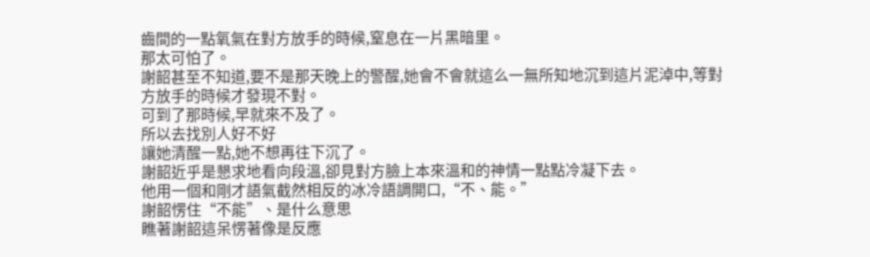齒間的一點氧氣在對方放手的時候,窒息在一片黑暗里。
那太可怕了。
謝韶甚至不知道,要不是那天晚上的警醒,她會不會就這么一無所知地沉到這片泥淖中,等對方放手的時候才發現不對。
可到了那時候,早就來不及了。
所以去找別人好不好
讓她清醒一點,她不想再往下沉了。
謝韶近乎是懇求地看向段溫,卻見對方臉上本來溫和的神情一點點冷凝下去。
他用一個和剛才語氣截然相反的冰冷語調開口,“不、能。”
謝韶愣住“不能”、是什么意思
瞧著謝韶這呆愣著像是反應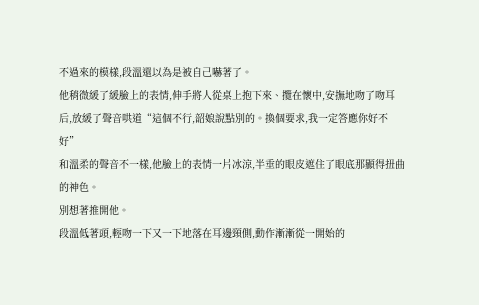不過來的模樣,段溫還以為是被自己嚇著了。
他稍微緩了緩臉上的表情,伸手將人從桌上抱下來、攬在懷中,安撫地吻了吻耳后,放緩了聲音哄道“這個不行,韶娘說點別的。換個要求,我一定答應你好不好”
和溫柔的聲音不一樣,他臉上的表情一片冰涼,半垂的眼皮遮住了眼底那顯得扭曲的神色。
別想著推開他。
段溫低著頭,輕吻一下又一下地落在耳邊頸側,動作漸漸從一開始的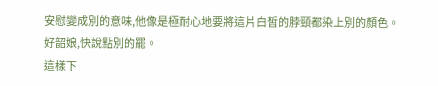安慰變成別的意味,他像是極耐心地要將這片白皙的脖頸都染上別的顏色。
好韶娘,快說點別的罷。
這樣下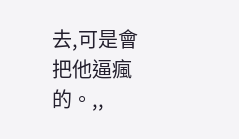去,可是會把他逼瘋的。,,